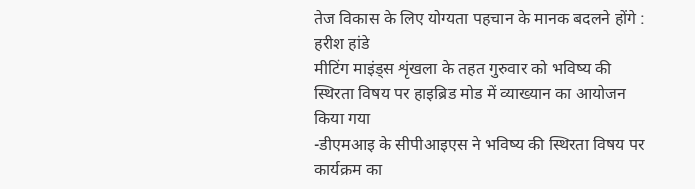तेज विकास के लिए योग्यता पहचान के मानक बदलने होंगे : हरीश हांडे
मीटिंग माइंड्स शृंखला के तहत गुरुवार को भविष्य की स्थिरता विषय पर हाइब्रिड मोड में व्याख्यान का आयोजन किया गया
-डीएमआइ के सीपीआइएस ने भविष्य की स्थिरता विषय पर कार्यक्रम का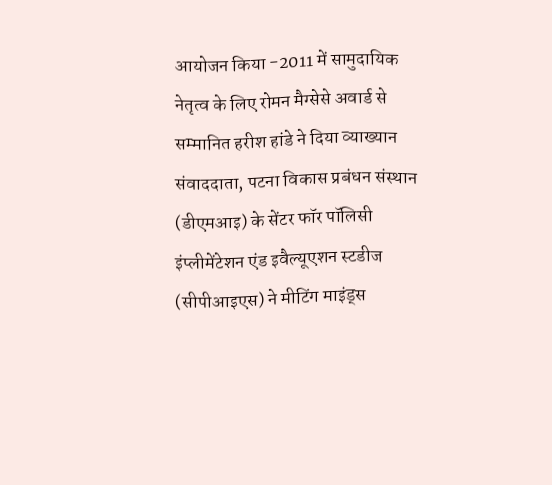आयोजन किया -2011 में सामुदायिक नेतृत्व के लिए रोमन मैग्सेसे अवार्ड से सम्मानित हरीश हांडे ने दिया व्याख्यान संवाददाता, पटना विकास प्रबंधन संस्थान (डीएमआइ) के सेंटर फॉर पॉलिसी इंप्लीमेंटेशन एंड इवैल्यूएशन स्टडीज (सीपीआइएस) ने मीटिंग माइंड्स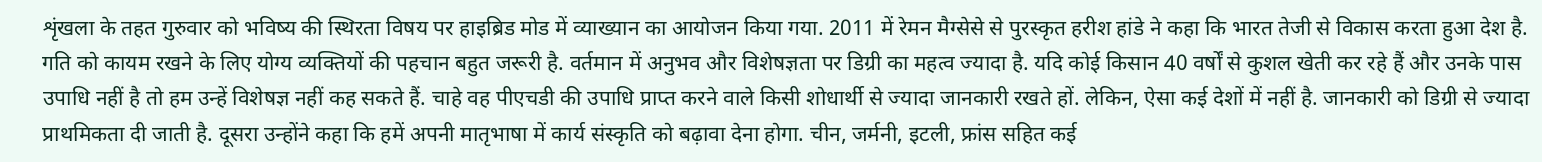शृंखला के तहत गुरुवार को भविष्य की स्थिरता विषय पर हाइब्रिड मोड में व्याख्यान का आयोजन किया गया. 2011 में रेमन मैग्सेसे से पुरस्कृत हरीश हांडे ने कहा कि भारत तेजी से विकास करता हुआ देश है. गति को कायम रखने के लिए योग्य व्यक्तियों की पहचान बहुत जरूरी है. वर्तमान में अनुभव और विशेषज्ञता पर डिग्री का महत्व ज्यादा है. यदि कोई किसान 40 वर्षों से कुशल खेती कर रहे हैं और उनके पास उपाधि नहीं है तो हम उन्हें विशेषज्ञ नहीं कह सकते हैं. चाहे वह पीएचडी की उपाधि प्राप्त करने वाले किसी शोधार्थी से ज्यादा जानकारी रखते हों. लेकिन, ऐसा कई देशों में नहीं है. जानकारी को डिग्री से ज्यादा प्राथमिकता दी जाती है. दूसरा उन्होंने कहा कि हमें अपनी मातृभाषा में कार्य संस्कृति को बढ़ावा देना होगा. चीन, जर्मनी, इटली, फ्रांस सहित कई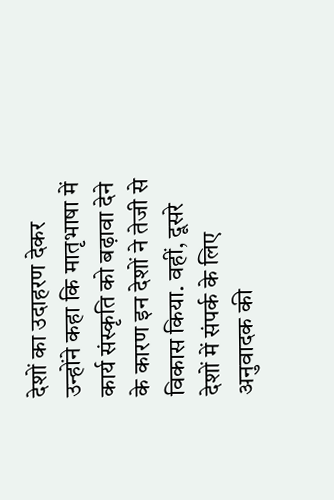देशों का उदाहरण देकर उन्होंने कहा कि मातृभाषा में कार्य संस्कृति को बढ़ावा देने के कारण इन देशों ने तेजी से विकास किया. वहीं, दूसरे देशों में संपर्क के लिए अनुवादक की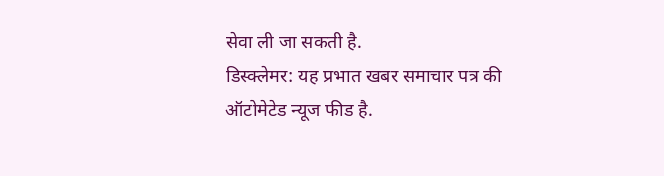सेवा ली जा सकती है.
डिस्क्लेमर: यह प्रभात खबर समाचार पत्र की ऑटोमेटेड न्यूज फीड है.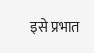इसे प्रभात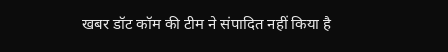खबर डॉट कॉम की टीम ने संपादित नहीं किया है